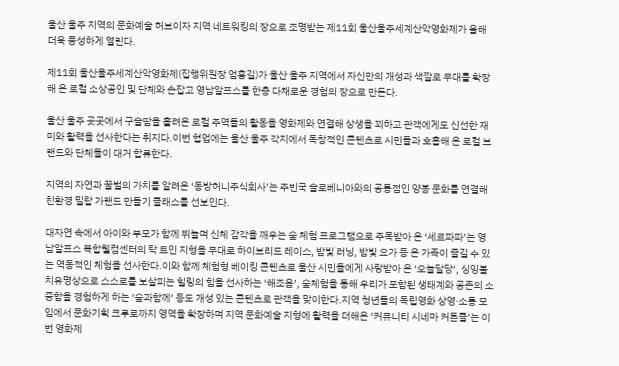울산 울주 지역의 문화예술 허브이자 지역 네트워킹의 장으로 조명받는 제11회 울산울주세계산악영화제가 올해 더욱 풍성하게 열린다.

제11회 울산울주세계산악영화제(집행위원장 엄홍길)가 울산 울주 지역에서 자신만의 개성과 색깔로 무대를 확장해 온 로컬 소상공인 및 단체와 손잡고 영남알프스를 한층 다채로운 경험의 장으로 만든다.

울산 울주 곳곳에서 구슬땀을 흘려온 로컬 주역들의 활동을 영화제와 연결해 상생을 꾀하고 관객에게도 신선한 재미와 활력을 선사한다는 취지다.이번 협업에는 울산 울주 각지에서 독창적인 콘텐츠로 시민들과 호흡해 온 로컬 브랜드와 단체들이 대거 합류한다.

지역의 자연과 꿀벌의 가치를 알려온 ‘동방허니주식회사’는 주빈국 슬로베니아와의 공통점인 양봉 문화를 연결해 친환경 밀랍 가랜드 만들기 클래스를 선보인다.

대자연 속에서 아이와 부모가 함께 뛰놀며 신체 감각을 깨우는 숲 체험 프로그램으로 주목받아 온 ‘세르파파’는 영남알프스 복합웰컴센터의 탁 트인 지형을 무대로 하이브리드 레이스, 밤빛 러닝, 밤빛 요가 등 온 가족이 즐길 수 있는 역동적인 체험을 선사한다.이와 함께 체험형 베이킹 콘텐츠로 울산 시민들에게 사랑받아 온 ‘오늘달당’, 싱잉볼 치유명상으로 스스로를 보살피는 힐링의 힘을 선사하는 ‘해조음’, 숲체험을 통해 우리가 포함된 생태계와 공존의 소중함을 경험하게 하는 ‘숲과함께’ 등도 개성 있는 콘텐츠로 관객을 맞이한다.지역 청년들의 독립영화 상영·소통 모임에서 문화기획 크루로까지 영역을 확장하며 지역 문화예술 지형에 활력을 더해온 ‘커뮤니티 시네마 커튼콜’는 이번 영화제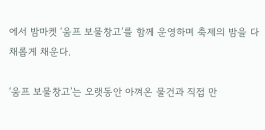에서 밤마켓 ‘움프 보물창고’를 함께 운영하며 축제의 밤을 다채롭게 채운다.

‘움프 보물창고’는 오랫동안 아껴온 물건과 직접 만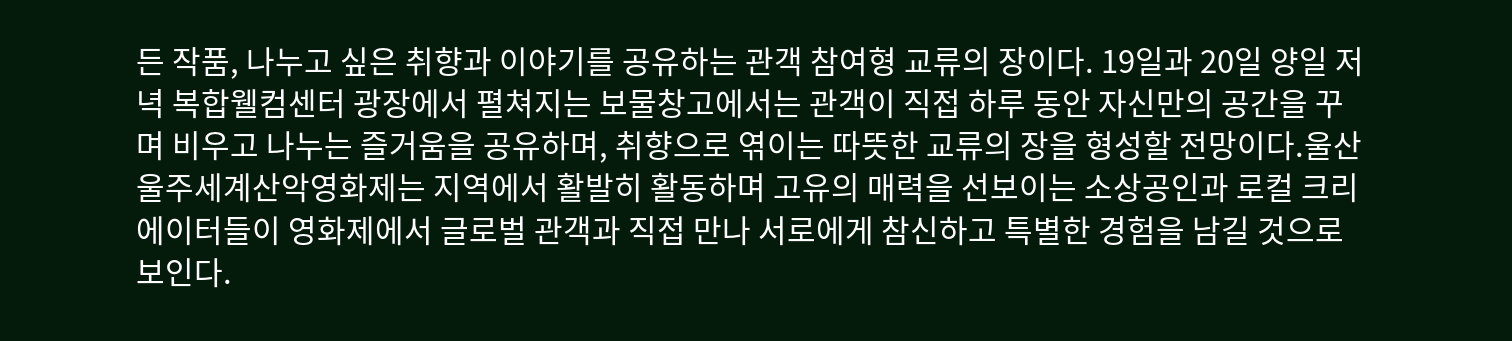든 작품, 나누고 싶은 취향과 이야기를 공유하는 관객 참여형 교류의 장이다. 19일과 20일 양일 저녁 복합웰컴센터 광장에서 펼쳐지는 보물창고에서는 관객이 직접 하루 동안 자신만의 공간을 꾸며 비우고 나누는 즐거움을 공유하며, 취향으로 엮이는 따뜻한 교류의 장을 형성할 전망이다.울산울주세계산악영화제는 지역에서 활발히 활동하며 고유의 매력을 선보이는 소상공인과 로컬 크리에이터들이 영화제에서 글로벌 관객과 직접 만나 서로에게 참신하고 특별한 경험을 남길 것으로 보인다.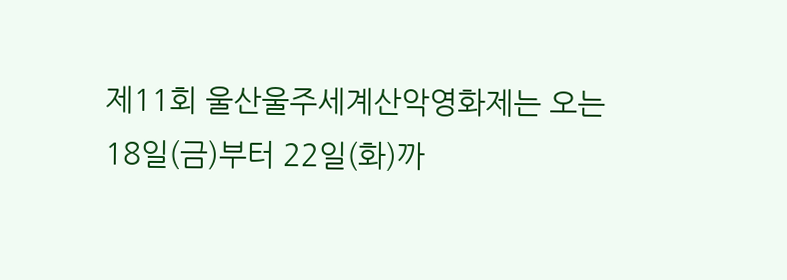제11회 울산울주세계산악영화제는 오는18일(금)부터 22일(화)까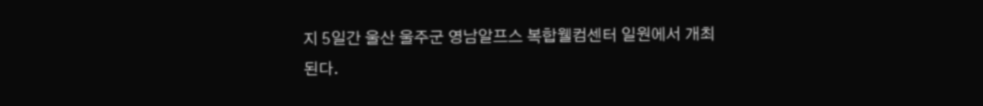지 5일간 울산 울주군 영남알프스 복합웰컴센터 일원에서 개최된다.